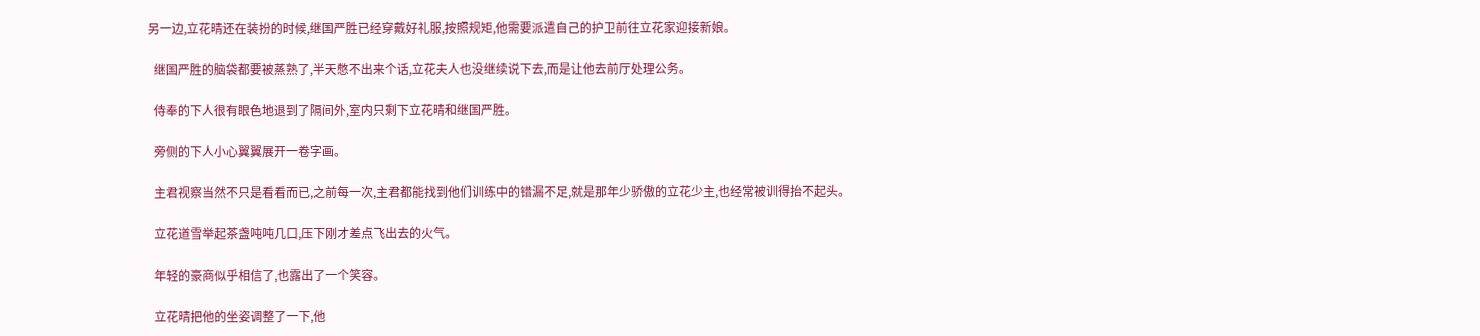另一边,立花晴还在装扮的时候,继国严胜已经穿戴好礼服,按照规矩,他需要派遣自己的护卫前往立花家迎接新娘。

  继国严胜的脑袋都要被蒸熟了,半天憋不出来个话,立花夫人也没继续说下去,而是让他去前厅处理公务。

  侍奉的下人很有眼色地退到了隔间外,室内只剩下立花晴和继国严胜。

  旁侧的下人小心翼翼展开一卷字画。

  主君视察当然不只是看看而已,之前每一次,主君都能找到他们训练中的错漏不足,就是那年少骄傲的立花少主,也经常被训得抬不起头。

  立花道雪举起茶盏吨吨几口,压下刚才差点飞出去的火气。

  年轻的豪商似乎相信了,也露出了一个笑容。

  立花晴把他的坐姿调整了一下,他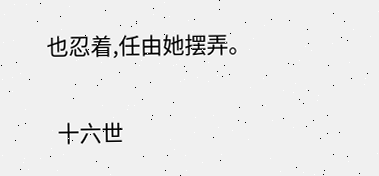也忍着,任由她摆弄。

  十六世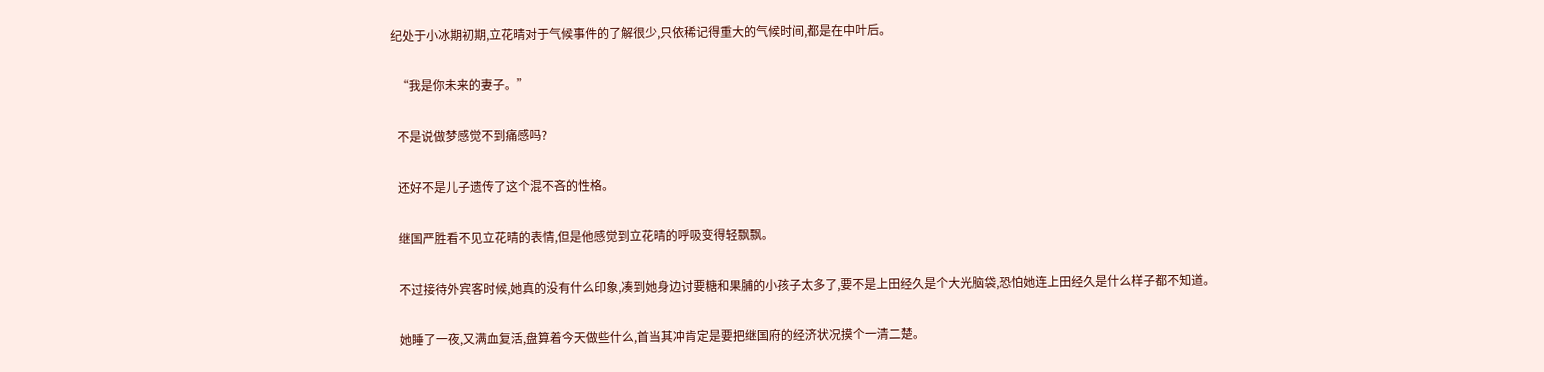纪处于小冰期初期,立花晴对于气候事件的了解很少,只依稀记得重大的气候时间,都是在中叶后。

  “我是你未来的妻子。”

  不是说做梦感觉不到痛感吗?

  还好不是儿子遗传了这个混不吝的性格。

  继国严胜看不见立花晴的表情,但是他感觉到立花晴的呼吸变得轻飘飘。

  不过接待外宾客时候,她真的没有什么印象,凑到她身边讨要糖和果脯的小孩子太多了,要不是上田经久是个大光脑袋,恐怕她连上田经久是什么样子都不知道。

  她睡了一夜,又满血复活,盘算着今天做些什么,首当其冲肯定是要把继国府的经济状况摸个一清二楚。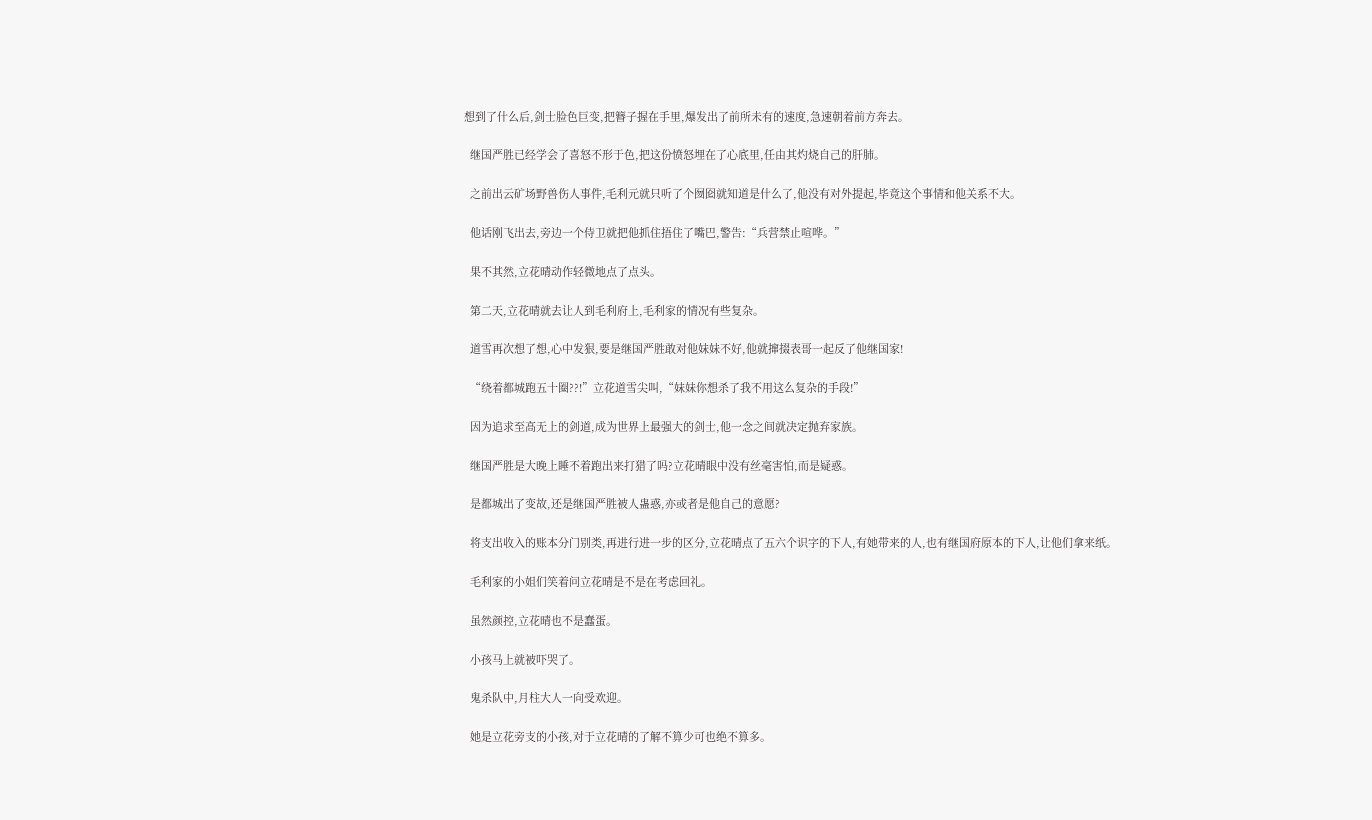想到了什么后,剑士脸色巨变,把簪子握在手里,爆发出了前所未有的速度,急速朝着前方奔去。

  继国严胜已经学会了喜怒不形于色,把这份愤怒埋在了心底里,任由其灼烧自己的肝肺。

  之前出云矿场野兽伤人事件,毛利元就只听了个囫囵就知道是什么了,他没有对外提起,毕竟这个事情和他关系不大。

  他话刚飞出去,旁边一个侍卫就把他抓住捂住了嘴巴,警告:“兵营禁止喧哗。”

  果不其然,立花晴动作轻微地点了点头。

  第二天,立花晴就去让人到毛利府上,毛利家的情况有些复杂。

  道雪再次想了想,心中发狠,要是继国严胜敢对他妹妹不好,他就撺掇表哥一起反了他继国家!

  “绕着都城跑五十圈??!”立花道雪尖叫,“妹妹你想杀了我不用这么复杂的手段!”

  因为追求至高无上的剑道,成为世界上最强大的剑士,他一念之间就决定抛弃家族。

  继国严胜是大晚上睡不着跑出来打猎了吗?立花晴眼中没有丝毫害怕,而是疑惑。

  是都城出了变故,还是继国严胜被人蛊惑,亦或者是他自己的意愿?

  将支出收入的账本分门别类,再进行进一步的区分,立花晴点了五六个识字的下人,有她带来的人,也有继国府原本的下人,让他们拿来纸。

  毛利家的小姐们笑着问立花晴是不是在考虑回礼。

  虽然颜控,立花晴也不是蠢蛋。

  小孩马上就被吓哭了。

  鬼杀队中,月柱大人一向受欢迎。

  她是立花旁支的小孩,对于立花晴的了解不算少可也绝不算多。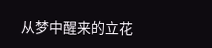从梦中醒来的立花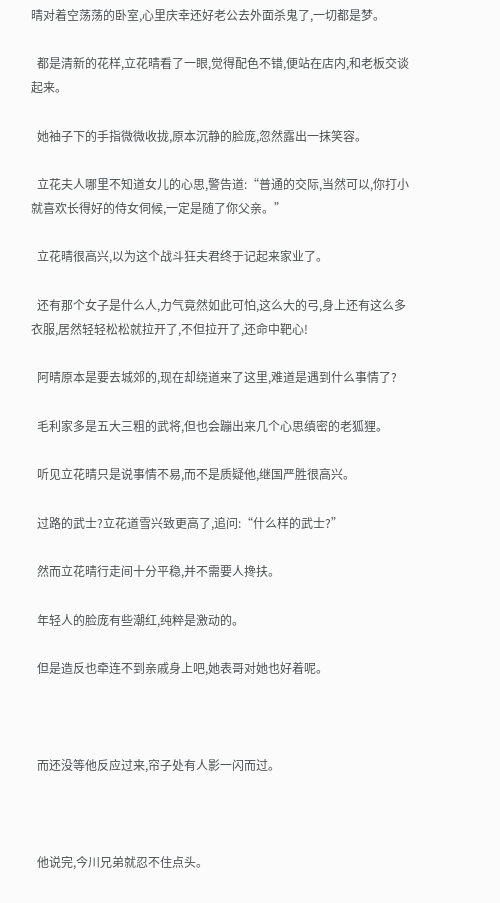晴对着空荡荡的卧室,心里庆幸还好老公去外面杀鬼了,一切都是梦。

  都是清新的花样,立花晴看了一眼,觉得配色不错,便站在店内,和老板交谈起来。

  她袖子下的手指微微收拢,原本沉静的脸庞,忽然露出一抹笑容。

  立花夫人哪里不知道女儿的心思,警告道:“普通的交际,当然可以,你打小就喜欢长得好的侍女伺候,一定是随了你父亲。”

  立花晴很高兴,以为这个战斗狂夫君终于记起来家业了。

  还有那个女子是什么人,力气竟然如此可怕,这么大的弓,身上还有这么多衣服,居然轻轻松松就拉开了,不但拉开了,还命中靶心!

  阿晴原本是要去城郊的,现在却绕道来了这里,难道是遇到什么事情了?

  毛利家多是五大三粗的武将,但也会蹦出来几个心思缜密的老狐狸。

  听见立花晴只是说事情不易,而不是质疑他,继国严胜很高兴。

  过路的武士?立花道雪兴致更高了,追问:“什么样的武士?”

  然而立花晴行走间十分平稳,并不需要人搀扶。

  年轻人的脸庞有些潮红,纯粹是激动的。

  但是造反也牵连不到亲戚身上吧,她表哥对她也好着呢。



  而还没等他反应过来,帘子处有人影一闪而过。



  他说完,今川兄弟就忍不住点头。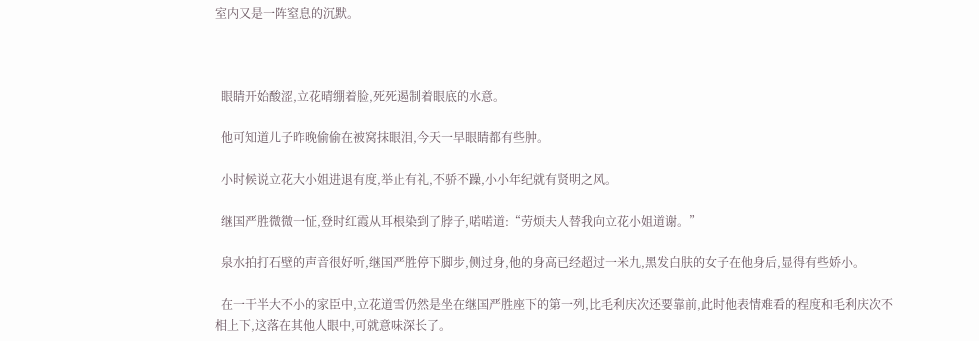室内又是一阵窒息的沉默。



  眼睛开始酸涩,立花晴绷着脸,死死遏制着眼底的水意。

  他可知道儿子昨晚偷偷在被窝抹眼泪,今天一早眼睛都有些肿。

  小时候说立花大小姐进退有度,举止有礼,不骄不躁,小小年纪就有贤明之风。

  继国严胜微微一怔,登时红霞从耳根染到了脖子,喏喏道:“劳烦夫人替我向立花小姐道谢。”

  泉水拍打石壁的声音很好听,继国严胜停下脚步,侧过身,他的身高已经超过一米九,黑发白肤的女子在他身后,显得有些娇小。

  在一干半大不小的家臣中,立花道雪仍然是坐在继国严胜座下的第一列,比毛利庆次还要靠前,此时他表情难看的程度和毛利庆次不相上下,这落在其他人眼中,可就意味深长了。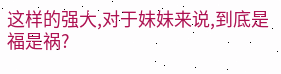这样的强大,对于妹妹来说,到底是福是祸?